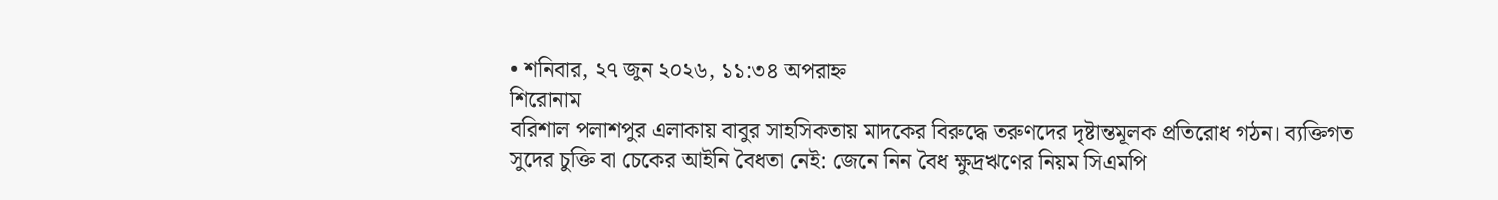• শনিবার, ২৭ জুন ২০২৬, ১১:৩৪ অপরাহ্ন
শিরোনাম
বরিশাল পলাশপুর এলাকায় বাবুর সাহসিকতায় মাদকের বিরুদ্ধে তরুণদের দৃষ্টান্তমূলক প্রতিরোধ গঠন। ব্যক্তিগত সুদের চুক্তি বা চেকের আইনি বৈধতা নেই: জেনে নিন বৈধ ক্ষুদ্রঋণের নিয়ম সিএমপি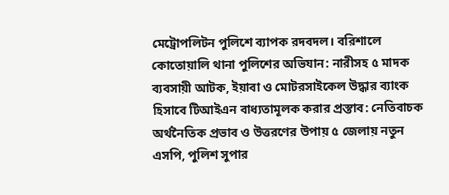মেট্রোপলিটন পুলিশে ব্যাপক রদবদল। বরিশালে কোতোয়ালি থানা পুলিশের অভিযান: নারীসহ ৫ মাদক ব্যবসায়ী আটক, ইয়াবা ও মোটরসাইকেল উদ্ধার ব্যাংক হিসাবে টিআইএন বাধ্যতামূলক করার প্রস্তাব: নেতিবাচক অর্থনৈতিক প্রভাব ও উত্তরণের উপায় ৫ জেলায় নতুন এসপি, পুলিশ সুপার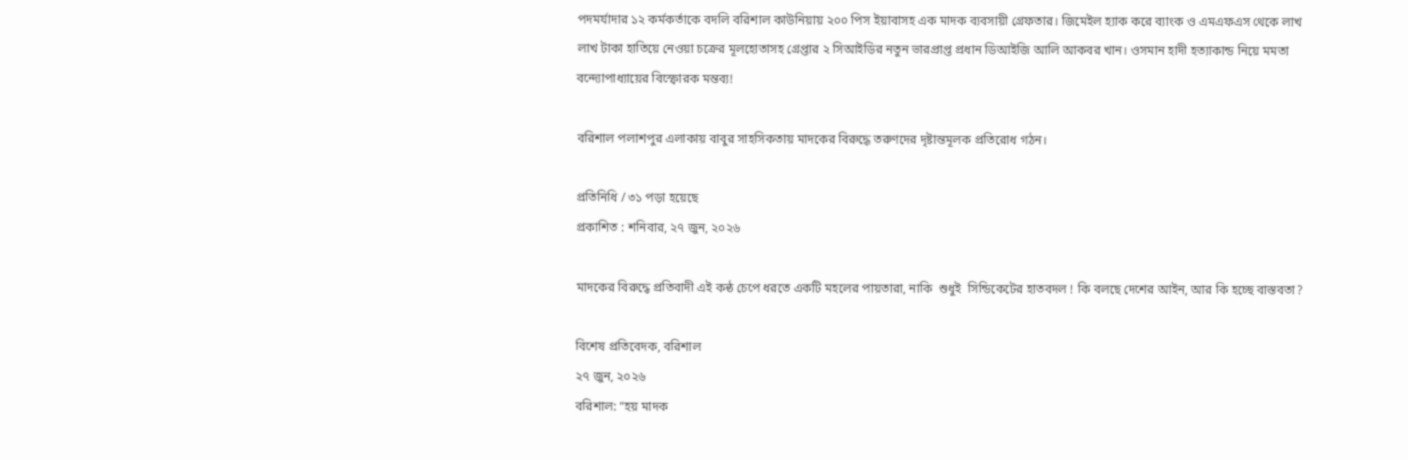পদমর্যাদার ১২ কর্মকর্তাকে বদলি বরিশাল কাউনিয়ায় ২০০ পিস ইয়াবাসহ এক মাদক ব্যবসায়ী গ্রেফতার। জিমেইল হ্যাক করে ব্যাংক ও এমএফএস থেকে লাখ লাখ টাকা হাতিয়ে নেওয়া চক্রের মূলহোতাসহ গ্রেপ্তার ২ সিআইডির নতুন ভারপ্রাপ্ত প্রধান ডিআইজি আলি আকবর খান। ওসমান হাদী হত্যাকান্ড নিয়ে মমতা বন্দ্যোপাধ্যায়ের বিস্ফোরক মন্তব্য!

বরিশাল পলাশপুর এলাকায় বাবুর সাহসিকতায় মাদকের বিরুদ্ধে তরুণদের দৃষ্টান্তমূলক প্রতিরোধ গঠন।

প্রতিনিধি / ৩১ পড়া হয়েছে
প্রকাশিত : শনিবার, ২৭ জুন, ২০২৬

মাদকের বিরুদ্ধে প্রতিবাদী এই কন্ঠ চেপে ধরতে একটি মহলের পায়তারা, নাকি  শুধুই  সিন্ডিকেটের হাতবদল ! কি বলছে দেশের আইন, আর কি হচ্ছে বাস্তবতা?

বিশেষ প্রতিবেদক, বরিশাল
২৭ জুন, ২০২৬
বরিশাল: “হয় মাদক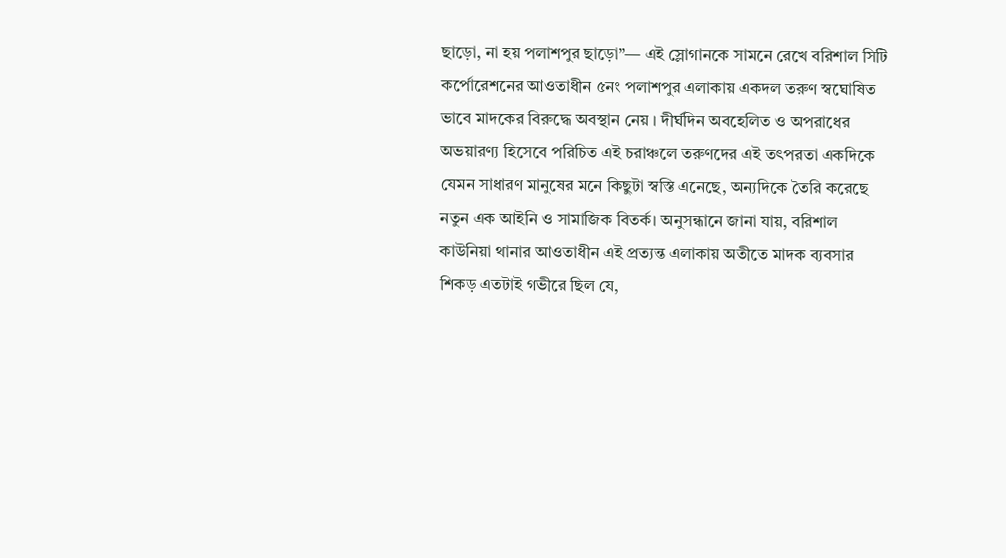ছাড়ো, না হয় পলাশপুর ছাড়ো”— এই স্লোগানকে সামনে রেখে বরিশাল সিটি কর্পোরেশনের আওতাধীন ৫নং পলাশপুর এলাকায় একদল তরুণ স্বঘোষিত ভাবে মাদকের বিরুদ্ধে অবস্থান নেয় । দীর্ঘদিন অবহেলিত ও অপরাধের অভয়ারণ্য হিসেবে পরিচিত এই চরাঞ্চলে তরুণদের এই তৎপরতা একদিকে যেমন সাধারণ মানুষের মনে কিছুটা স্বস্তি এনেছে, অন্যদিকে তৈরি করেছে নতুন এক আইনি ও সামাজিক বিতর্ক। অনুসন্ধানে জানা যায়, বরিশাল কাউনিয়া থানার আওতাধীন এই প্রত্যন্ত এলাকায় অতীতে মাদক ব্যবসার শিকড় এতটাই গভীরে ছিল যে,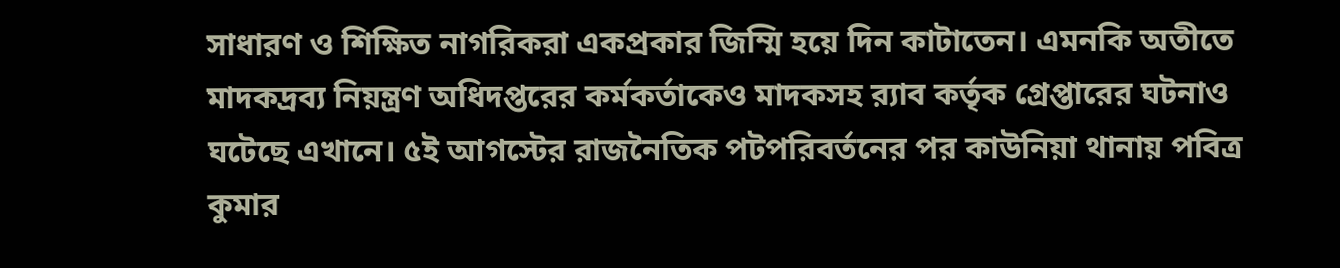সাধারণ ও শিক্ষিত নাগরিকরা একপ্রকার জিম্মি হয়ে দিন কাটাতেন। এমনকি অতীতে মাদকদ্রব্য নিয়ন্ত্রণ অধিদপ্তরের কর্মকর্তাকেও মাদকসহ র‍্যাব কর্তৃক গ্রেপ্তারের ঘটনাও ঘটেছে এখানে। ৫ই আগস্টের রাজনৈতিক পটপরিবর্তনের পর কাউনিয়া থানায় পবিত্র কুমার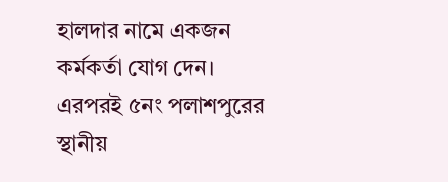হালদার নামে একজন কর্মকর্তা যোগ দেন। এরপরই ৫নং পলাশপুরের স্থানীয়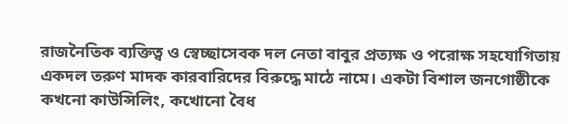রাজনৈতিক ব্যক্তিত্ব ও স্বেচ্ছাসেবক দল নেতা বাবুর প্রত্যক্ষ ও পরোক্ষ সহযোগিতায় একদল তরুণ মাদক কারবারিদের বিরুদ্ধে মাঠে নামে। একটা বিশাল জনগোষ্ঠীকে কখনো কাউন্সিলিং, কখোনো বৈধ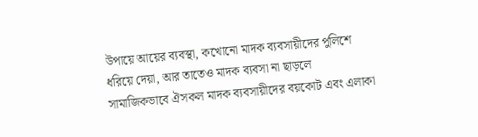উপায়ে আয়ের ব্যবস্থা, কখোনো মাদক ব্যবসায়ীদের পুলিশে ধরিয়ে দেয়া, আর তাতেও মাদক ব্যবসা না ছাড়লে সামাজিকভাবে ঐসকল মাদক ব্যবসায়ীদের বয়কোট এবং এলাকা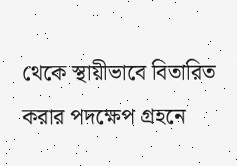থেকে স্থায়ীভাবে বিতারিত করার পদক্ষেপ গ্রহনে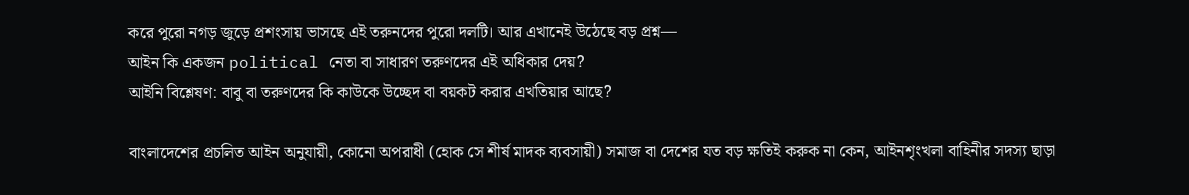করে পুরো নগড় জুড়ে প্রশংসায় ভাসছে এই তরুনদের পুরো দলটি। আর এখানেই উঠেছে বড় প্রশ্ন—
আইন কি একজন political নেতা বা সাধারণ তরুণদের এই অধিকার দেয়?
আইনি বিশ্লেষণ: বাবু বা তরুণদের কি কাউকে উচ্ছেদ বা বয়কট করার এখতিয়ার আছে?

বাংলাদেশের প্রচলিত আইন অনুযায়ী, কোনো অপরাধী (হোক সে শীর্ষ মাদক ব্যবসায়ী) সমাজ বা দেশের যত বড় ক্ষতিই করুক না কেন, আইনশৃংখলা বাহিনীর সদস্য ছাড়া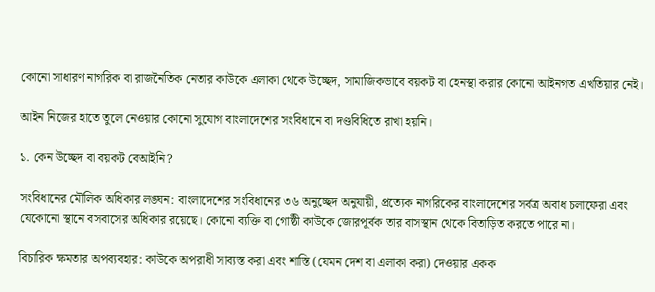কোনো সাধারণ নাগরিক বা রাজনৈতিক নেতার কাউকে এলাকা থেকে উচ্ছেদ, সামাজিকভাবে বয়কট বা হেনস্থা করার কোনো আইনগত এখতিয়ার নেই।

আইন নিজের হাতে তুলে নেওয়ার কোনো সুযোগ বাংলাদেশের সংবিধানে বা দণ্ডবিধিতে রাখা হয়নি।

১. কেন উচ্ছেদ বা বয়কট বেআইনি?

সংবিধানের মৌলিক অধিকার লঙ্ঘন: বাংলাদেশের সংবিধানের ৩৬ অনুচ্ছেদ অনুযায়ী, প্রত্যেক নাগরিকের বাংলাদেশের সর্বত্র অবাধ চলাফেরা এবং যেকোনো স্থানে বসবাসের অধিকার রয়েছে। কোনো ব্যক্তি বা গোষ্ঠী কাউকে জোরপূর্বক তার বাসস্থান থেকে বিতাড়িত করতে পারে না।

বিচারিক ক্ষমতার অপব্যবহার: কাউকে অপরাধী সাব্যস্ত করা এবং শাস্তি (যেমন দেশ বা এলাকা করা) দেওয়ার একক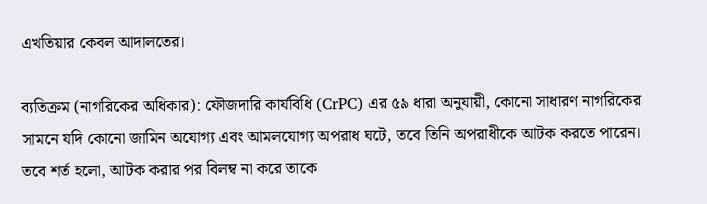এখতিয়ার কেবল আদালতের।

ব্যতিক্রম (নাগরিকের অধিকার): ফৌজদারি কার্যবিধি (CrPC) এর ৫৯ ধারা অনুযায়ী, কোনো সাধারণ নাগরিকের সামনে যদি কোনো জামিন অযোগ্য এবং আমলযোগ্য অপরাধ ঘটে, তবে তিনি অপরাধীকে আটক করতে পারেন। তবে শর্ত হলো, আটক করার পর বিলম্ব না করে তাকে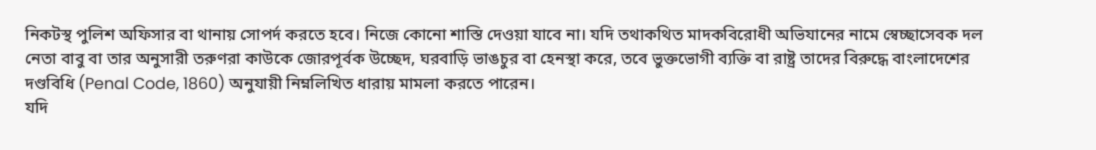নিকটস্থ পুলিশ অফিসার বা থানায় সোপর্দ করতে হবে। নিজে কোনো শাস্তি দেওয়া যাবে না। যদি তথাকথিত মাদকবিরোধী অভিযানের নামে স্বেচ্ছাসেবক দল নেতা বাবু বা তার অনুসারী তরুণরা কাউকে জোরপূর্বক উচ্ছেদ, ঘরবাড়ি ভাঙচুর বা হেনস্থা করে, তবে ভুক্তভোগী ব্যক্তি বা রাষ্ট্র তাদের বিরুদ্ধে বাংলাদেশের দণ্ডবিধি (Penal Code, 1860) অনুযায়ী নিম্নলিখিত ধারায় মামলা করতে পারেন।
যদি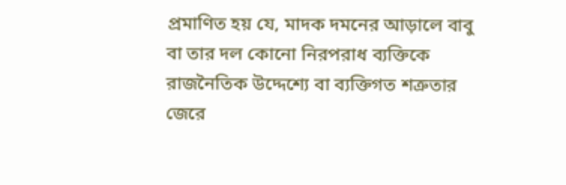প্রমাণিত হয় যে, মাদক দমনের আড়ালে বাবু বা তার দল কোনো নিরপরাধ ব্যক্তিকে রাজনৈতিক উদ্দেশ্যে বা ব্যক্তিগত শত্রুতার জেরে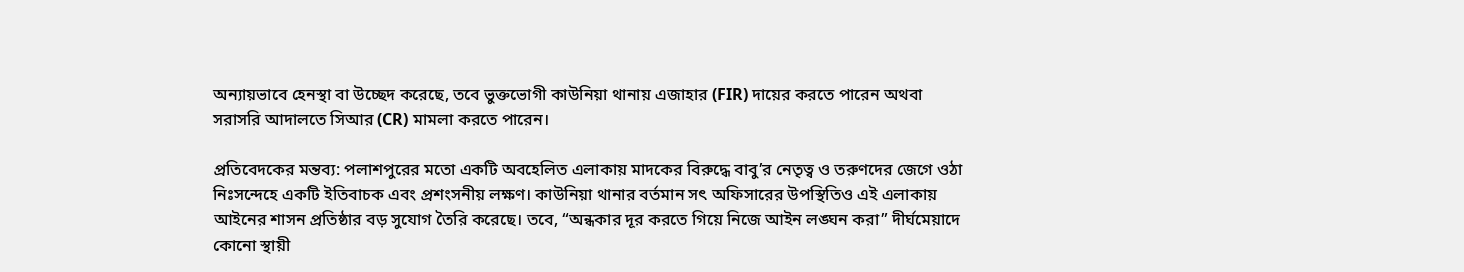অন্যায়ভাবে হেনস্থা বা উচ্ছেদ করেছে, তবে ভুক্তভোগী কাউনিয়া থানায় এজাহার (FIR) দায়ের করতে পারেন অথবা সরাসরি আদালতে সিআর (CR) মামলা করতে পারেন।

প্রতিবেদকের মন্তব্য: পলাশপুরের মতো একটি অবহেলিত এলাকায় মাদকের বিরুদ্ধে বাবু’র নেতৃত্ব ও তরুণদের জেগে ওঠা নিঃসন্দেহে একটি ইতিবাচক এবং প্রশংসনীয় লক্ষণ। কাউনিয়া থানার বর্তমান সৎ অফিসারের উপস্থিতিও এই এলাকায় আইনের শাসন প্রতিষ্ঠার বড় সুযোগ তৈরি করেছে। তবে, “অন্ধকার দূর করতে গিয়ে নিজে আইন লঙ্ঘন করা” দীর্ঘমেয়াদে কোনো স্থায়ী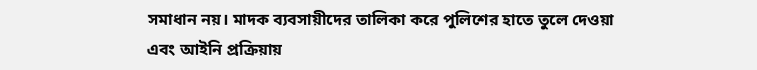সমাধান নয়। মাদক ব্যবসায়ীদের তালিকা করে পুলিশের হাতে তুলে দেওয়া এবং আইনি প্রক্রিয়ায়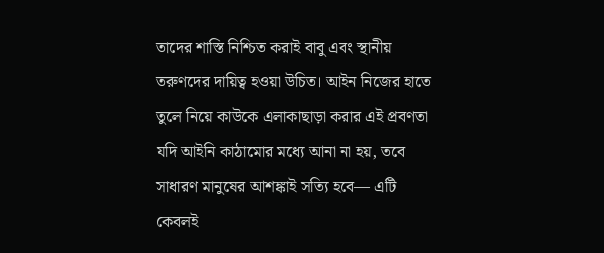তাদের শাস্তি নিশ্চিত করাই বাবু এবং স্থানীয় তরুণদের দায়িত্ব হওয়া উচিত। আইন নিজের হাতে তুলে নিয়ে কাউকে এলাকাছাড়া করার এই প্রবণতা যদি আইনি কাঠামোর মধ্যে আনা না হয়, তবে সাধারণ মানুষের আশঙ্কাই সত্যি হবে— এটি কেবলই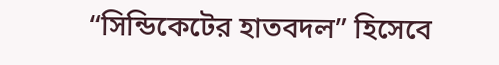“সিন্ডিকেটের হাতবদল” হিসেবে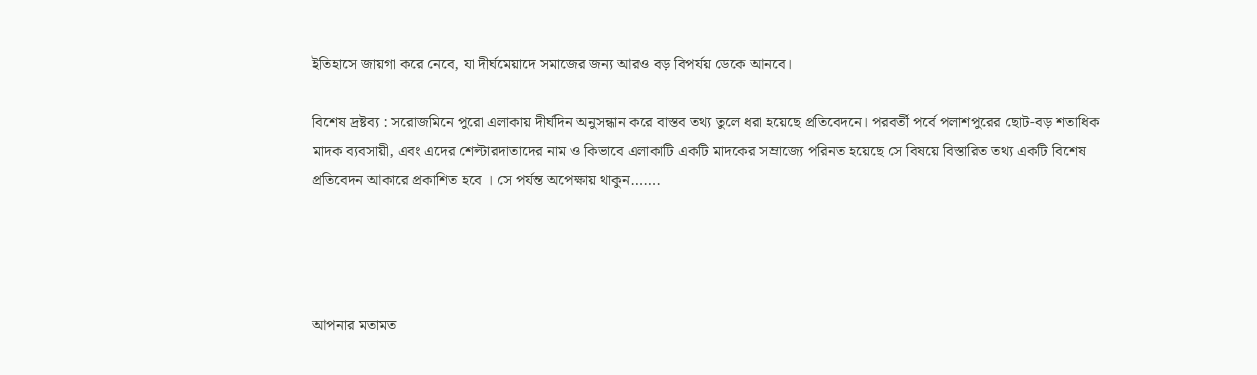ইতিহাসে জায়গা করে নেবে, যা দীর্ঘমেয়াদে সমাজের জন্য আরও বড় বিপর্যয় ডেকে আনবে।

বিশেষ দ্রষ্টব্য : সরোজমিনে পুরো এলাকায় দীর্ঘদিন অনুসন্ধান করে বাস্তব তথ্য তুলে ধরা হয়েছে প্রতিবেদনে। পরবর্তী পর্বে পলাশপুরের ছোট-বড় শতাধিক মাদক ব্যবসায়ী, এবং এদের শেল্টারদাতাদের নাম ও কিভাবে এলাকাটি একটি মাদকের সম্রাজ্যে পরিনত হয়েছে সে বিষয়ে বিস্তারিত তথ্য একটি বিশেষ প্রতিবেদন আকারে প্রকাশিত হবে । সে পর্যন্ত অপেক্ষায় থাকুন…….




আপনার মতামত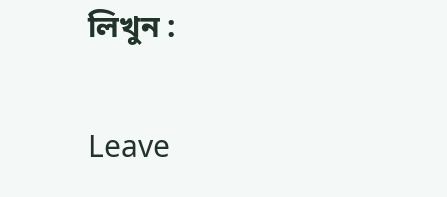লিখুন :

Leave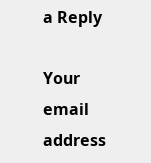a Reply

Your email address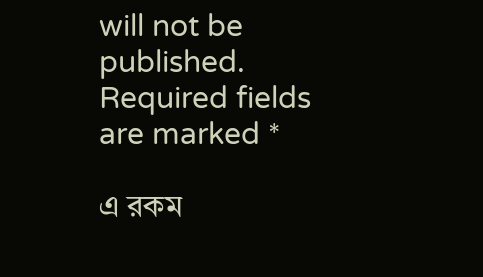will not be published. Required fields are marked *

এ রকম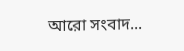আরো সংবাদ...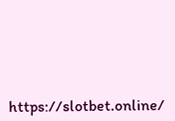https://slotbet.online/